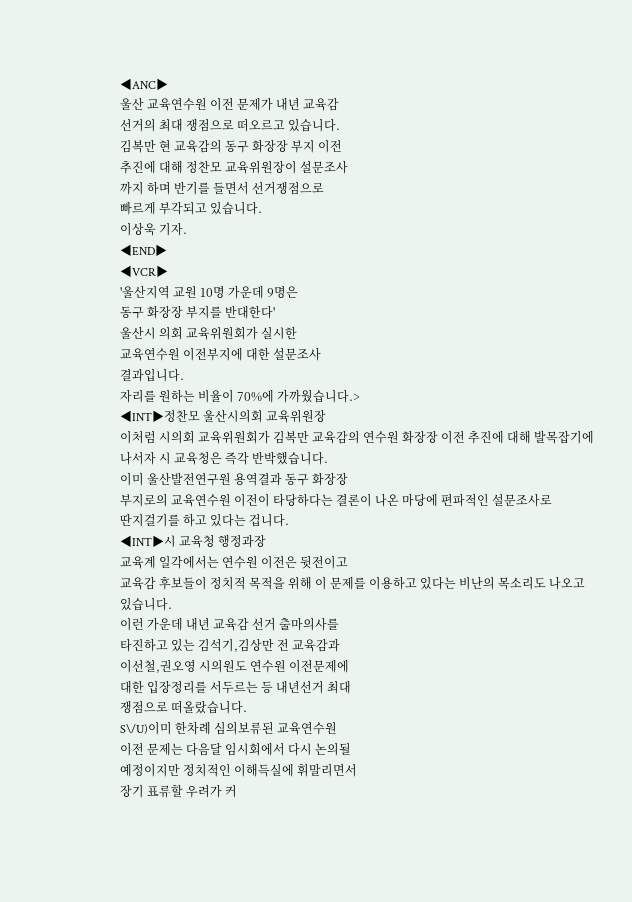◀ANC▶
울산 교육연수원 이전 문제가 내년 교육감
선거의 최대 쟁점으로 떠오르고 있습니다.
김복만 현 교육감의 동구 화장장 부지 이전
추진에 대해 정찬모 교육위원장이 설문조사
까지 하며 반기를 들면서 선거쟁점으로
빠르게 부각되고 있습니다.
이상욱 기자.
◀END▶
◀VCR▶
'울산지역 교원 10명 가운데 9명은
동구 화장장 부지를 반대한다'
울산시 의회 교육위원회가 실시한
교육연수원 이전부지에 대한 설문조사
결과입니다.
자리를 원하는 비율이 70%에 가까웠습니다.>
◀INT▶정찬모 울산시의회 교육위원장
이처럼 시의회 교육위원회가 김복만 교육감의 연수원 화장장 이전 추진에 대해 발목잡기에
나서자 시 교육청은 즉각 반박했습니다.
이미 울산발전연구원 용역결과 동구 화장장
부지로의 교육연수원 이전이 타당하다는 결론이 나온 마당에 편파적인 설문조사로
딴지걸기를 하고 있다는 겁니다.
◀INT▶시 교육청 행정과장
교육계 일각에서는 연수원 이전은 뒷전이고
교육감 후보들이 정치적 목적을 위해 이 문제를 이용하고 있다는 비난의 목소리도 나오고
있습니다.
이런 가운데 내년 교육감 선거 출마의사를
타진하고 있는 김석기,김상만 전 교육감과
이선철,권오영 시의원도 연수원 이전문제에
대한 입장정리를 서두르는 등 내년선거 최대
쟁점으로 떠올랐습니다.
S\/U)이미 한차례 심의보류된 교육연수원
이전 문제는 다음달 임시회에서 다시 논의될
예정이지만 정치적인 이해득실에 휘말리면서
장기 표류할 우려가 커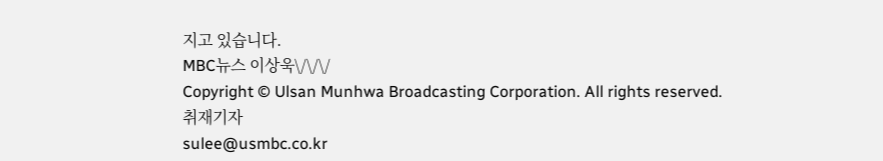지고 있습니다.
MBC뉴스 이상욱\/\/\/
Copyright © Ulsan Munhwa Broadcasting Corporation. All rights reserved.
취재기자
sulee@usmbc.co.kr